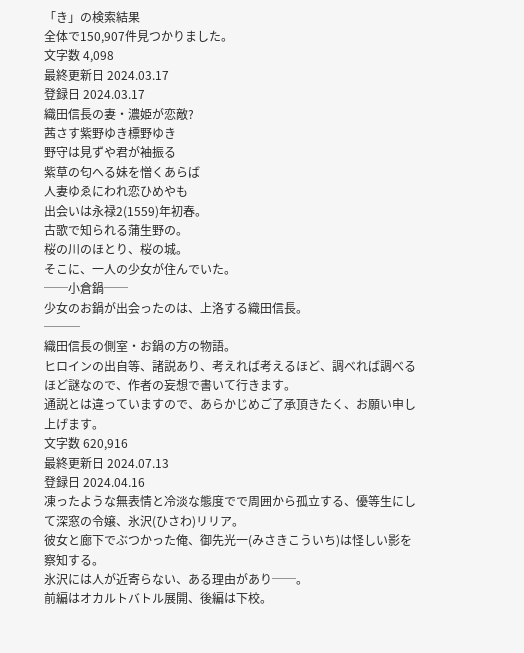「き」の検索結果
全体で150,907件見つかりました。
文字数 4,098
最終更新日 2024.03.17
登録日 2024.03.17
織田信長の妻・濃姫が恋敵?
茜さす紫野ゆき標野ゆき
野守は見ずや君が袖振る
紫草の匂へる妹を憎くあらば
人妻ゆゑにわれ恋ひめやも
出会いは永禄2(1559)年初春。
古歌で知られる蒲生野の。
桜の川のほとり、桜の城。
そこに、一人の少女が住んでいた。
──小倉鍋──
少女のお鍋が出会ったのは、上洛する織田信長。
───
織田信長の側室・お鍋の方の物語。
ヒロインの出自等、諸説あり、考えれば考えるほど、調べれば調べるほど謎なので、作者の妄想で書いて行きます。
通説とは違っていますので、あらかじめご了承頂きたく、お願い申し上げます。
文字数 620,916
最終更新日 2024.07.13
登録日 2024.04.16
凍ったような無表情と冷淡な態度でで周囲から孤立する、優等生にして深窓の令嬢、氷沢(ひさわ)リリア。
彼女と廊下でぶつかった俺、御先光一(みさきこういち)は怪しい影を察知する。
氷沢には人が近寄らない、ある理由があり──。
前編はオカルトバトル展開、後編は下校。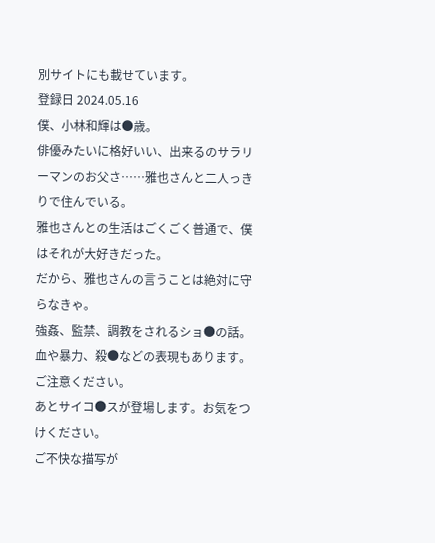別サイトにも載せています。
登録日 2024.05.16
僕、小林和輝は●歳。
俳優みたいに格好いい、出来るのサラリーマンのお父さ……雅也さんと二人っきりで住んでいる。
雅也さんとの生活はごくごく普通で、僕はそれが大好きだった。
だから、雅也さんの言うことは絶対に守らなきゃ。
強姦、監禁、調教をされるショ●の話。
血や暴力、殺●などの表現もあります。ご注意ください。
あとサイコ●スが登場します。お気をつけください。
ご不快な描写が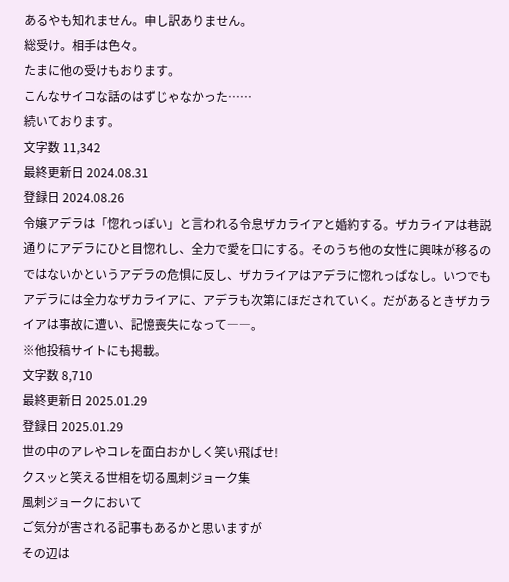あるやも知れません。申し訳ありません。
総受け。相手は色々。
たまに他の受けもおります。
こんなサイコな話のはずじゃなかった……
続いております。
文字数 11,342
最終更新日 2024.08.31
登録日 2024.08.26
令嬢アデラは「惚れっぽい」と言われる令息ザカライアと婚約する。ザカライアは巷説通りにアデラにひと目惚れし、全力で愛を口にする。そのうち他の女性に興味が移るのではないかというアデラの危惧に反し、ザカライアはアデラに惚れっぱなし。いつでもアデラには全力なザカライアに、アデラも次第にほだされていく。だがあるときザカライアは事故に遭い、記憶喪失になって――。
※他投稿サイトにも掲載。
文字数 8,710
最終更新日 2025.01.29
登録日 2025.01.29
世の中のアレやコレを面白おかしく笑い飛ばせ!
クスッと笑える世相を切る風刺ジョーク集
風刺ジョークにおいて
ご気分が害される記事もあるかと思いますが
その辺は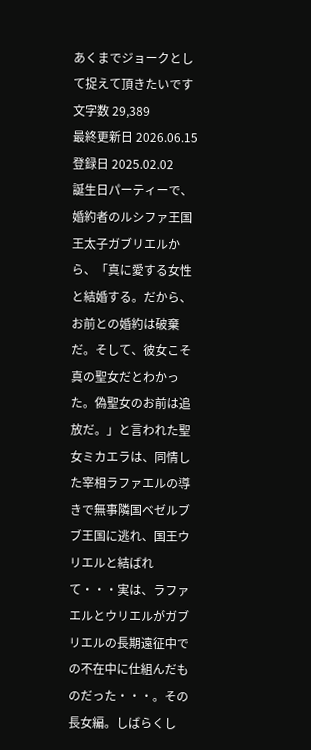あくまでジョークとして捉えて頂きたいです
文字数 29,389
最終更新日 2026.06.15
登録日 2025.02.02
誕生日パーティーで、婚約者のルシファ王国王太子ガブリエルから、「真に愛する女性と結婚する。だから、お前との婚約は破棄だ。そして、彼女こそ真の聖女だとわかった。偽聖女のお前は追放だ。」と言われた聖女ミカエラは、同情した宰相ラファエルの導きで無事隣国ベゼルブブ王国に逃れ、国王ウリエルと結ばれて・・・実は、ラファエルとウリエルがガブリエルの長期遠征中での不在中に仕組んだものだった・・・。その長女編。しばらくし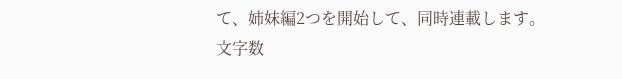て、姉妹編2つを開始して、同時連載します。
文字数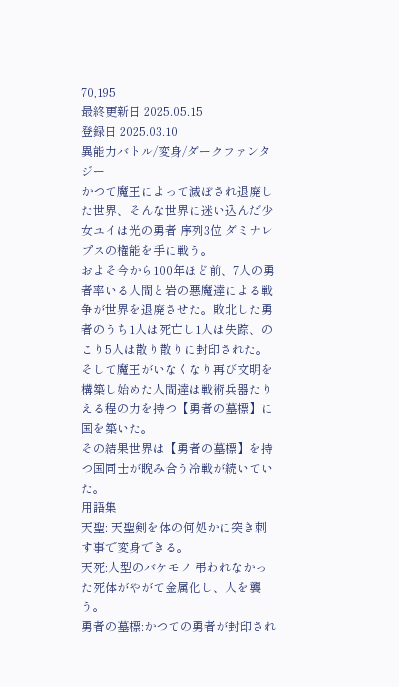70,195
最終更新日 2025.05.15
登録日 2025.03.10
異能力バトル/変身/ダークファンタジー
かつて魔王によって滅ぼされ退廃した世界、そんな世界に迷い込んだ少女ユイは光の勇者 序列3位 ダミナレプスの権能を手に戦う。
およそ今から100年ほど前、7人の勇者率いる人間と岩の悪魔達による戦争が世界を退廃させた。敗北した勇者のうち1人は死亡し1人は失踪、のこり5人は散り散りに封印された。そして魔王がいなくなり再び文明を構築し始めた人間達は戦術兵器たりえる程の力を持つ【勇者の墓標】に国を築いた。
その結果世界は【勇者の墓標】を持つ国同士が睨み合う冷戦が続いていた。
用語集
天聖: 天聖剣を体の何処かに突き刺す事で変身できる。
天死:人型のバケモノ 弔われなかった死体がやがて金属化し、人を襲う。
勇者の墓標:かつての勇者が封印され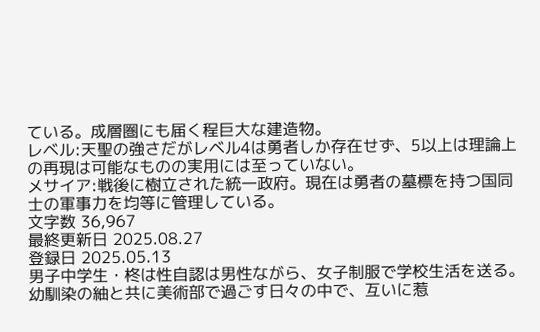ている。成層圏にも届く程巨大な建造物。
レベル:天聖の強さだがレベル4は勇者しか存在せず、5以上は理論上の再現は可能なものの実用には至っていない。
メサイア:戦後に樹立された統一政府。現在は勇者の墓標を持つ国同士の軍事力を均等に管理している。
文字数 36,967
最終更新日 2025.08.27
登録日 2025.05.13
男子中学生・柊は性自認は男性ながら、女子制服で学校生活を送る。幼馴染の紬と共に美術部で過ごす日々の中で、互いに惹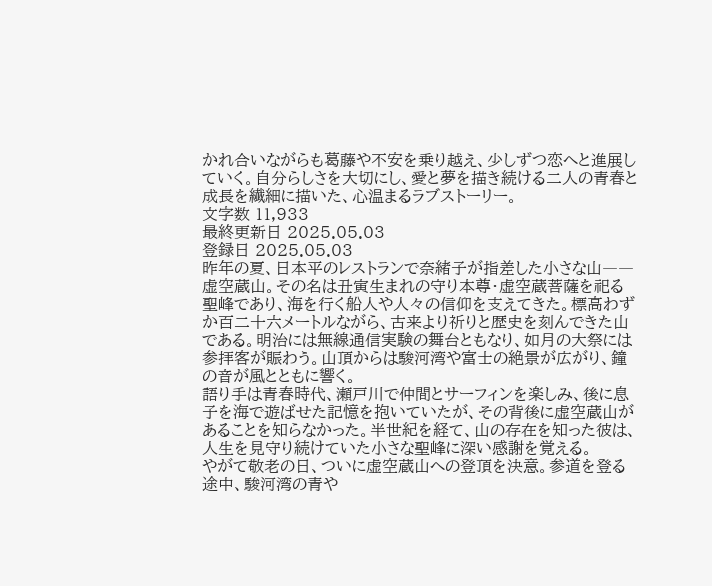かれ合いながらも葛藤や不安を乗り越え、少しずつ恋へと進展していく。自分らしさを大切にし、愛と夢を描き続ける二人の青春と成長を繊細に描いた、心温まるラブストーリー。
文字数 11,933
最終更新日 2025.05.03
登録日 2025.05.03
昨年の夏、日本平のレストランで奈緒子が指差した小さな山――虚空蔵山。その名は丑寅生まれの守り本尊・虚空蔵菩薩を祀る聖峰であり、海を行く船人や人々の信仰を支えてきた。標高わずか百二十六メートルながら、古来より祈りと歴史を刻んできた山である。明治には無線通信実験の舞台ともなり、如月の大祭には参拝客が賑わう。山頂からは駿河湾や富士の絶景が広がり、鐘の音が風とともに響く。
語り手は青春時代、瀬戸川で仲間とサーフィンを楽しみ、後に息子を海で遊ばせた記憶を抱いていたが、その背後に虚空蔵山があることを知らなかった。半世紀を経て、山の存在を知った彼は、人生を見守り続けていた小さな聖峰に深い感謝を覚える。
やがて敬老の日、ついに虚空蔵山への登頂を決意。参道を登る途中、駿河湾の青や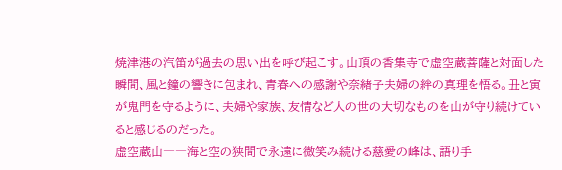焼津港の汽笛が過去の思い出を呼び起こす。山頂の香集寺で虚空蔵菩薩と対面した瞬間、風と鐘の響きに包まれ、青春への感謝や奈緒子夫婦の絆の真理を悟る。丑と寅が鬼門を守るように、夫婦や家族、友情など人の世の大切なものを山が守り続けていると感じるのだった。
虚空蔵山――海と空の狭間で永遠に微笑み続ける慈愛の峰は、語り手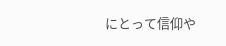にとって信仰や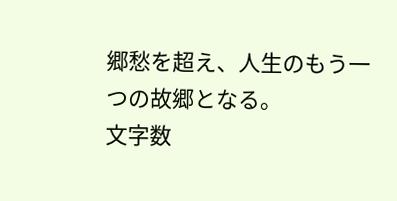郷愁を超え、人生のもう一つの故郷となる。
文字数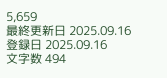5,659
最終更新日 2025.09.16
登録日 2025.09.16
文字数 494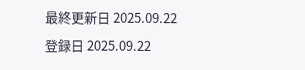最終更新日 2025.09.22
登録日 2025.09.22